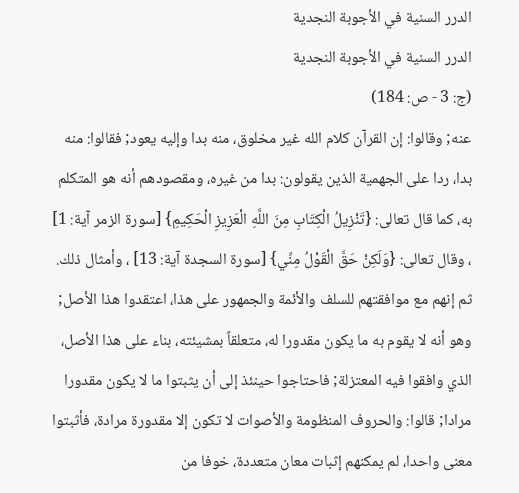الدرر السنية في الأجوبة النجدية
الدرر السنية في الأجوبة النجدية
(ج: 3 - ص: 184)
عنه; وقالوا: إن القرآن كلام الله غير مخلوق، منه بدا وإليه يعود; فقالوا: منه بدا، ردا على الجهمية الذين يقولون: بدا من غيره، ومقصودهم أنه هو المتكلم به، كما قال تعالى: {تَنْزِيلُ الْكِتَابِ مِنَ اللَّهِ الْعَزِيزِ الْحَكِيمِ} [سورة الزمر آية: 1] ، وقال تعالى: {وَلَكِنْ حَقَّ الْقَوْلُ مِنِّي} [سورة السجدة آية: 13] ، وأمثال ذلك.
ثم إنهم مع موافقتهم للسلف والأئمة والجمهور على هذا، اعتقدوا هذا الأصل; وهو أنه لا يقوم به ما يكون مقدورا له، متعلقاً بمشيئته، بناء على هذا الأصل، الذي وافقوا فيه المعتزلة; فاحتاجوا حينئذ إلى أن يثبتوا ما لا يكون مقدورا مرادا; قالوا: والحروف المنظومة والأصوات لا تكون إلا مقدورة مرادة، فأثبتوا معنى واحدا، لم يمكنهم إثبات معان متعددة، خوفا من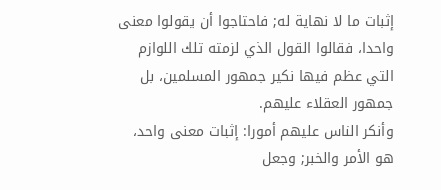إثبات ما لا نهاية له; فاحتاجوا أن يقولوا معنى واحدا، فقالوا القول الذي لزمته تلك اللوازم التي عظم فيها نكير جمهور المسلمين، بل جمهور العقلاء عليهم.
وأنكر الناس عليهم أمورا: إثبات معنى واحد، هو الأمر والخبر; وجعل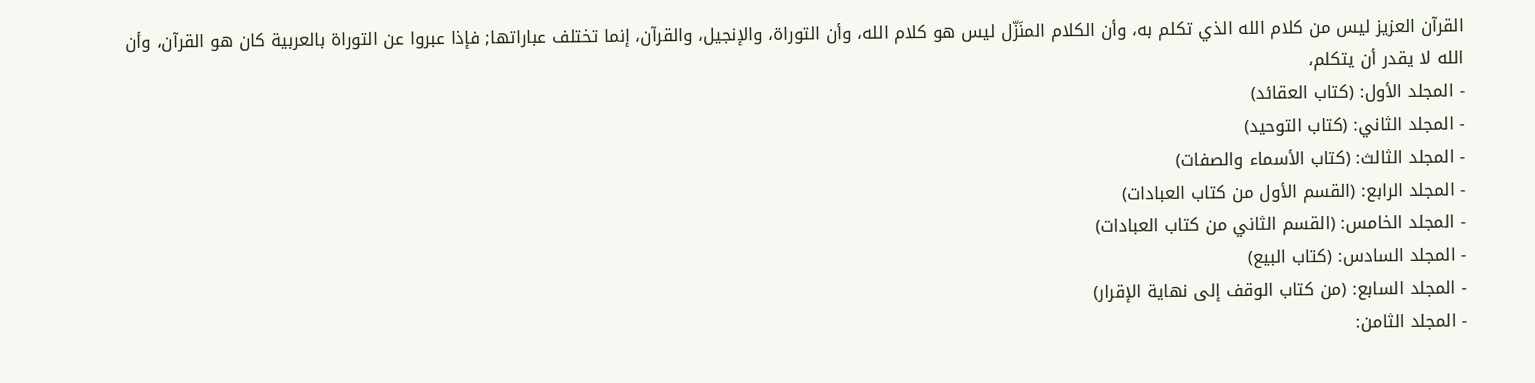القرآن العزيز ليس من كلام الله الذي تكلم به، وأن الكلام المنَزّل ليس هو كلام الله، وأن التوراة، والإنجيل، والقرآن، إنما تختلف عباراتها; فإذا عبروا عن التوراة بالعربية كان هو القرآن، وأن الله لا يقدر أن يتكلم،
- المجلد الأول: (كتاب العقائد)
- المجلد الثاني: (كتاب التوحيد)
- المجلد الثالث: (كتاب الأسماء والصفات)
- المجلد الرابع: (القسم الأول من كتاب العبادات)
- المجلد الخامس: (القسم الثاني من كتاب العبادات)
- المجلد السادس: (كتاب البيع)
- المجلد السابع: (من كتاب الوقف إلى نهاية الإقرار)
- المجلد الثامن: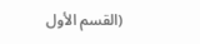(القسم الأول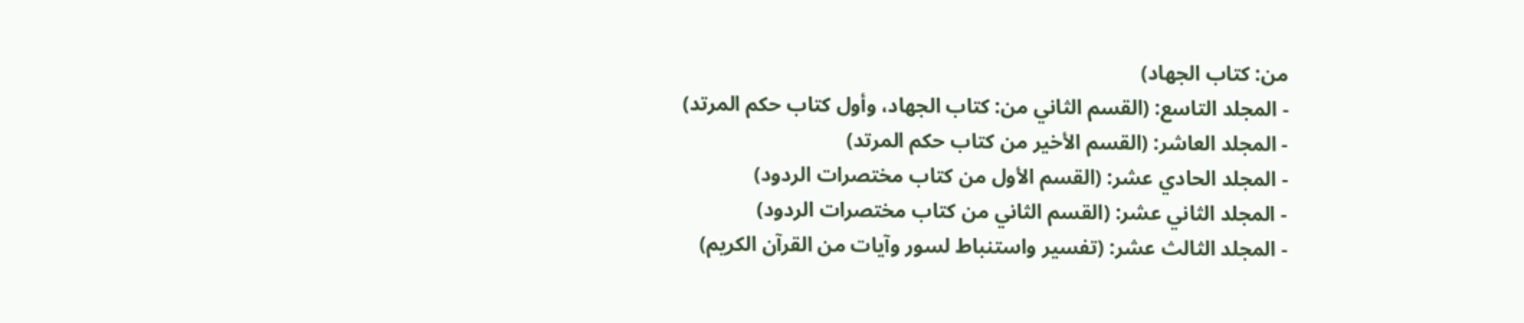من: كتاب الجهاد)
- المجلد التاسع: (القسم الثاني من: كتاب الجهاد، وأول كتاب حكم المرتد)
- المجلد العاشر: (القسم الأخير من كتاب حكم المرتد)
- المجلد الحادي عشر: (القسم الأول من كتاب مختصرات الردود)
- المجلد الثاني عشر: (القسم الثاني من كتاب مختصرات الردود)
- المجلد الثالث عشر: (تفسير واستنباط لسور وآيات من القرآن الكريم)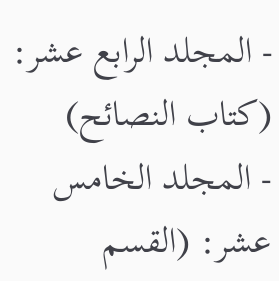- المجلد الرابع عشر: (كتاب النصائح)
- المجلد الخامس عشر: (القسم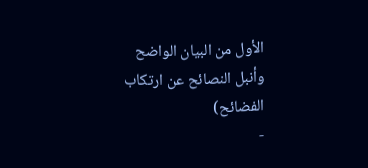الأول من البيان الواضح وأنبل النصائح عن ارتكاب الفضائح)
-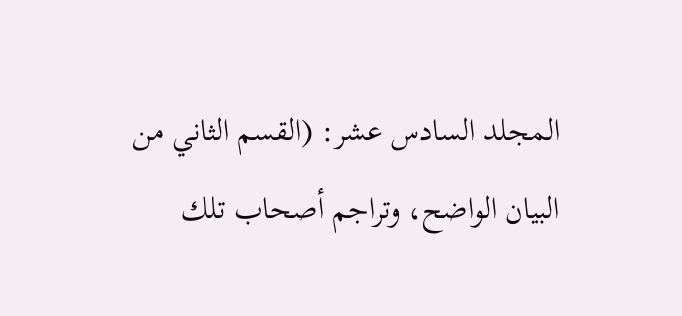المجلد السادس عشر: (القسم الثاني من البيان الواضح، وتراجم أصحاب تلك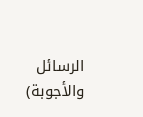الرسائل والأجوبة)